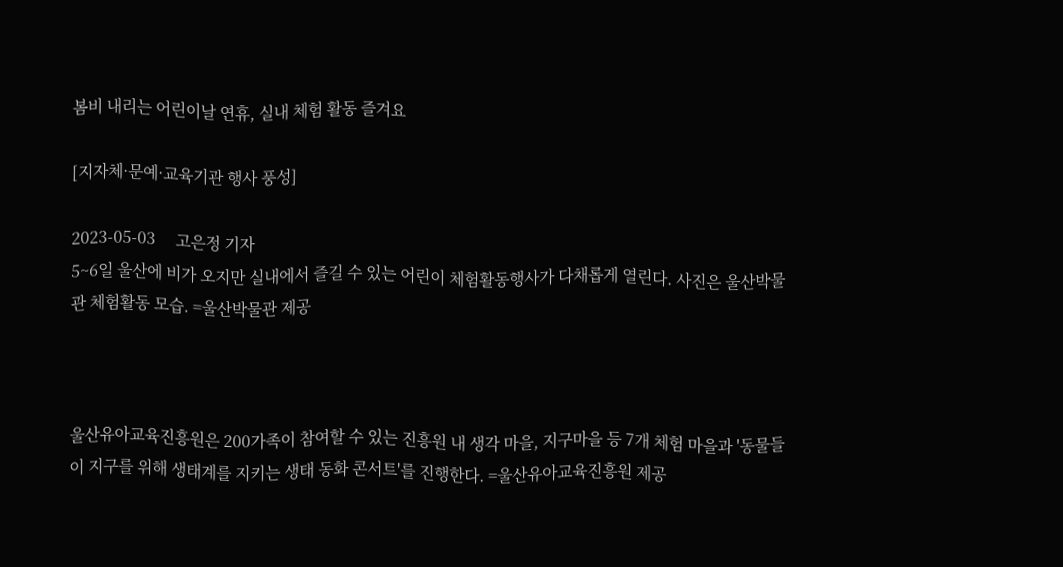봄비 내리는 어린이날 연휴, 실내 체험 활동 즐겨요

[지자체·문예·교육기관 행사 풍성]

2023-05-03     고은정 기자
5~6일 울산에 비가 오지만 실내에서 즐길 수 있는 어린이 체험활동행사가 다채롭게 열린다. 사진은 울산박물관 체험활동 모습. =울산박물관 제공



울산유아교육진흥원은 200가족이 참여할 수 있는 진흥원 내 생각 마을, 지구마을 등 7개 체험 마을과 '동물들이 지구를 위해 생태계를 지키는 생태 동화 콘서트'를 진행한다. =울산유아교육진흥원 제공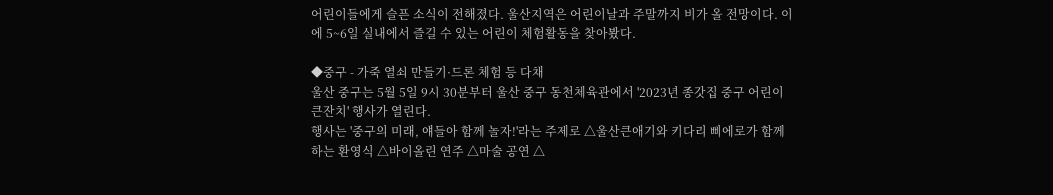어린이들에게 슬픈 소식이 전해졌다. 울산지역은 어린이날과 주말까지 비가 올 전망이다. 이에 5~6일 실내에서 즐길 수 있는 어린이 체험활동을 찾아봤다.

◆중구 - 가죽 열쇠 만들기·드론 체험 등 다채
울산 중구는 5월 5일 9시 30분부터 울산 중구 동천체육관에서 '2023년 종갓집 중구 어린이 큰잔치' 행사가 열린다.
행사는 '중구의 미래, 얘들아 함께 놀자!'라는 주제로 △울산큰애기와 키다리 삐에로가 함께하는 환영식 △바이올린 연주 △마술 공연 △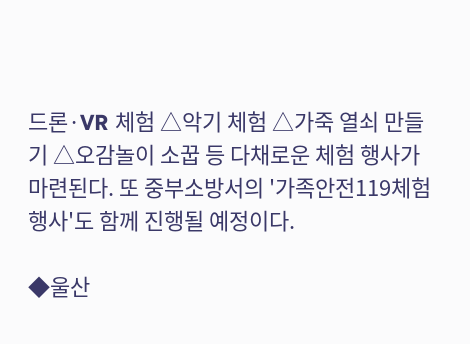드론·VR 체험 △악기 체험 △가죽 열쇠 만들기 △오감놀이 소꿉 등 다채로운 체험 행사가 마련된다. 또 중부소방서의 '가족안전119체험행사'도 함께 진행될 예정이다.

◆울산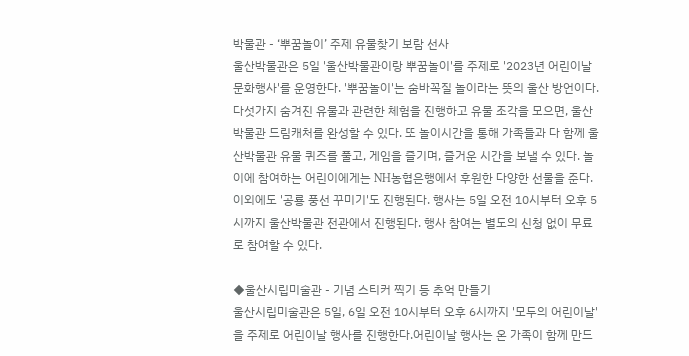박물관 - ‘뿌꿈놀이’ 주제 유물찾기 보람 선사
울산박물관은 5일 '울산박물관이랑 뿌꿈놀이'를 주제로 '2023년 어린이날 문화행사'를 운영한다. '뿌꿈놀이'는 숨바꼭질 놀이라는 뜻의 울산 방언이다. 다섯가지 숨겨진 유물과 관련한 체험을 진행하고 유물 조각을 모으면, 울산박물관 드림캐처를 완성할 수 있다. 또 놀이시간을 통해 가족들과 다 함께 울산박물관 유물 퀴즈를 풀고, 게임을 즐기며, 즐거운 시간을 보낼 수 있다. 놀이에 참여하는 어린이에게는 NH농협은행에서 후원한 다양한 선물을 준다. 이외에도 '공룡 풍선 꾸미기'도 진행된다. 행사는 5일 오전 10시부터 오후 5시까지 울산박물관 전관에서 진행된다. 행사 참여는 별도의 신청 없이 무료로 참여할 수 있다.

◆울산시립미술관 - 기념 스티커 찍기 등 추억 만들기
울산시립미술관은 5일, 6일 오전 10시부터 오후 6시까지 '모두의 어린이날'을 주제로 어린이날 행사를 진행한다.어린이날 행사는 온 가족이 함께 만드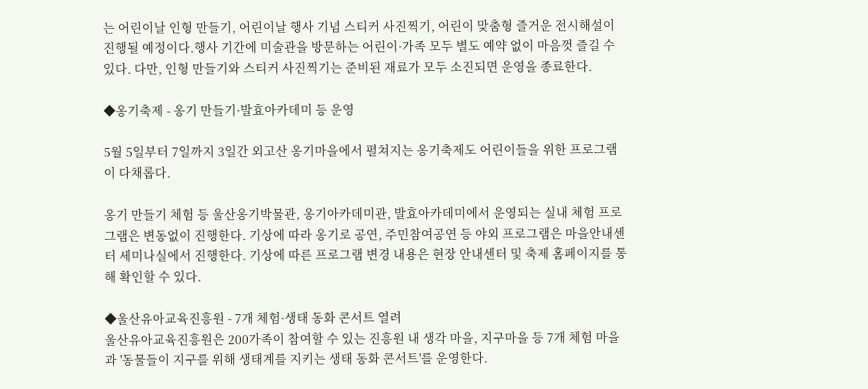는 어린이날 인형 만들기, 어린이날 행사 기념 스티커 사진찍기, 어린이 맞춤형 즐거운 전시해설이 진행될 예정이다.행사 기간에 미술관을 방문하는 어린이·가족 모두 별도 예약 없이 마음껏 즐길 수 있다. 다만, 인형 만들기와 스티커 사진찍기는 준비된 재료가 모두 소진되면 운영을 종료한다.

◆옹기축제 - 옹기 만들기·발효아카데미 등 운영

5월 5일부터 7일까지 3일간 외고산 옹기마을에서 펼쳐지는 옹기축제도 어린이들을 위한 프로그램이 다채롭다.

옹기 만들기 체험 등 울산옹기박물관, 옹기아카데미관, 발효아카데미에서 운영되는 실내 체험 프로그램은 변동없이 진행한다. 기상에 따라 옹기로 공연, 주민참여공연 등 야외 프로그램은 마을안내센터 세미나실에서 진행한다. 기상에 따른 프로그램 변경 내용은 현장 안내센터 및 축제 홈페이지를 통해 확인할 수 있다.

◆울산유아교육진흥원 - 7개 체험·생태 동화 콘서트 열려
울산유아교육진흥원은 200가족이 참여할 수 있는 진흥원 내 생각 마을, 지구마을 등 7개 체험 마을과 '동물들이 지구를 위해 생태계를 지키는 생태 동화 콘서트'를 운영한다.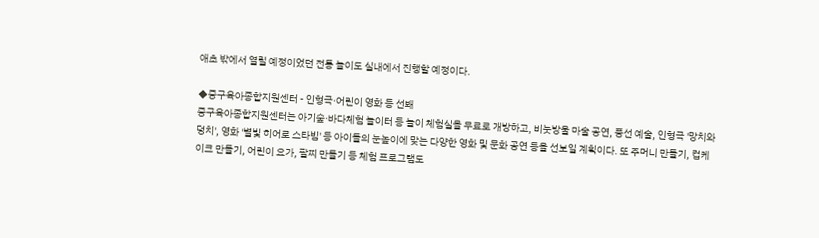애초 밖에서 열릴 예정이었던 전통 놀이도 실내에서 진행할 예정이다.

◆중구육아종합지원센터 - 인형극·어린이 영화 등 선봬
중구육아종합지원센터는 아기숲·바다체험 놀이터 등 놀이 체험실을 무료로 개방하고, 비눗방울 마술 공연, 풍선 예술, 인형극 '망치와 덩치', 영화 '별빛 히어로 스타빔' 등 아이들의 눈높이에 맞는 다양한 영화 및 문화 공연 등을 선보일 계획이다. 또 주머니 만들기, 컵케이크 만들기, 어린이 요가, 팔찌 만들기 등 체험 프로그램도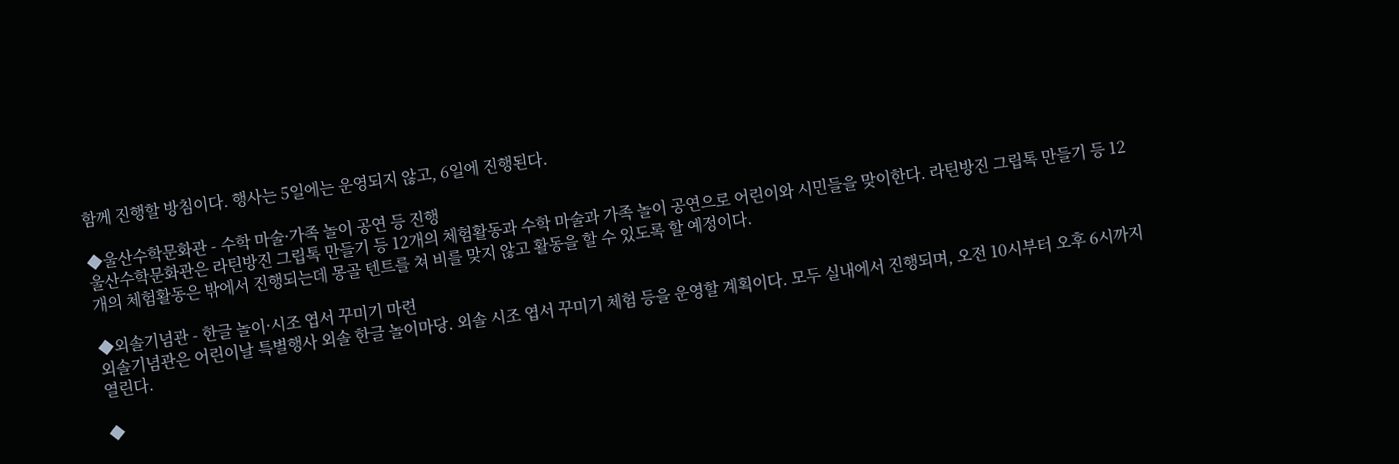함께 진행할 방침이다. 행사는 5일에는 운영되지 않고, 6일에 진행된다.

◆울산수학문화관 - 수학 마술·가족 놀이 공연 등 진행
울산수학문화관은 라틴방진 그립톡 만들기 등 12개의 체험활동과 수학 마술과 가족 놀이 공연으로 어린이와 시민들을 맞이한다. 라틴방진 그립톡 만들기 등 12개의 체험활동은 밖에서 진행되는데 몽골 텐트를 쳐 비를 맞지 않고 활동을 할 수 있도록 할 예정이다.

◆외솔기념관 - 한글 놀이·시조 엽서 꾸미기 마련
외솔기념관은 어린이날 특별행사 외솔 한글 놀이마당. 외솔 시조 엽서 꾸미기 체험 등을 운영할 계획이다. 모두 실내에서 진행되며, 오전 10시부터 오후 6시까지 열린다.

◆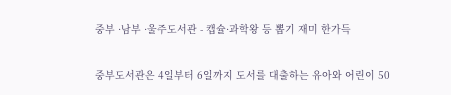중부 ·남부 ·울주도서관 - 캡슐·과학왕 등 뽑기 재미 한가득

중부도서관은 4일부터 6일까지 도서를 대출하는 유아와 어린이 50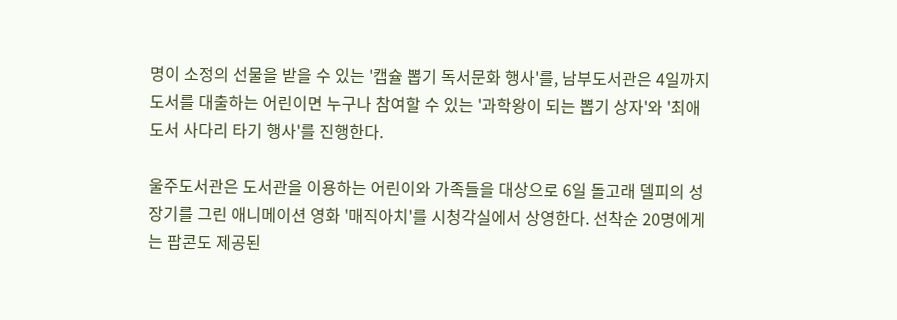명이 소정의 선물을 받을 수 있는 '캡슐 뽑기 독서문화 행사'를, 남부도서관은 4일까지 도서를 대출하는 어린이면 누구나 참여할 수 있는 '과학왕이 되는 뽑기 상자'와 '최애 도서 사다리 타기 행사'를 진행한다.

울주도서관은 도서관을 이용하는 어린이와 가족들을 대상으로 6일 돌고래 델피의 성장기를 그린 애니메이션 영화 '매직아치'를 시청각실에서 상영한다. 선착순 20명에게는 팝콘도 제공된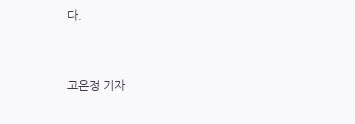다.


고은정 기자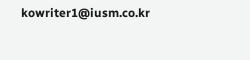kowriter1@iusm.co.kr